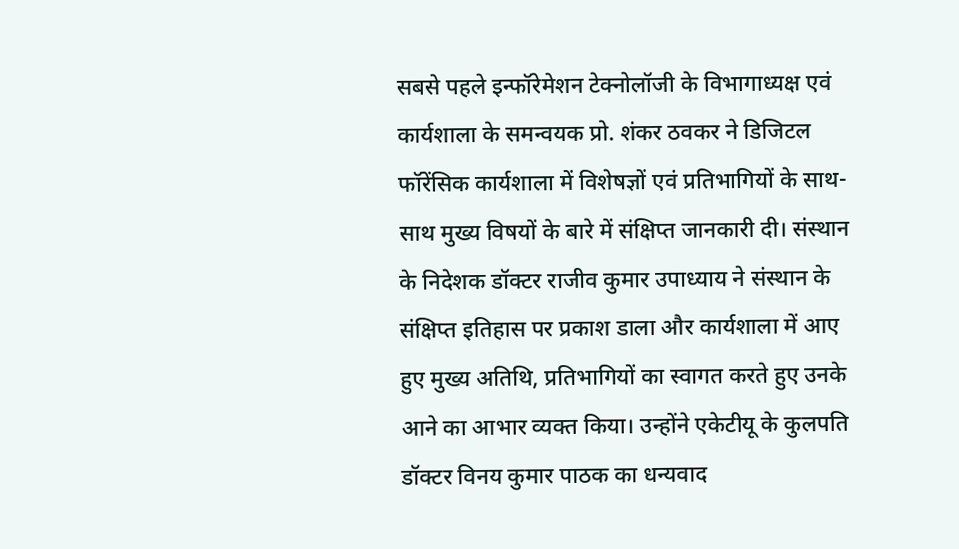सबसे पहले इन्फॉरेमेशन टेक्नोलॉजी के विभागाध्यक्ष एवं कार्यशाला के समन्वयक प्रो. शंकर ठवकर ने डिजिटल फॉरेंसिक कार्यशाला में विशेषज्ञों एवं प्रतिभागियों के साथ-साथ मुख्य विषयों के बारे में संक्षिप्त जानकारी दी। संस्थान के निदेशक डॉक्टर राजीव कुमार उपाध्याय ने संस्थान के संक्षिप्त इतिहास पर प्रकाश डाला और कार्यशाला में आए हुए मुख्य अतिथि, प्रतिभागियों का स्वागत करते हुए उनके आने का आभार व्यक्त किया। उन्होंने एकेटीयू के कुलपति डॉक्टर विनय कुमार पाठक का धन्यवाद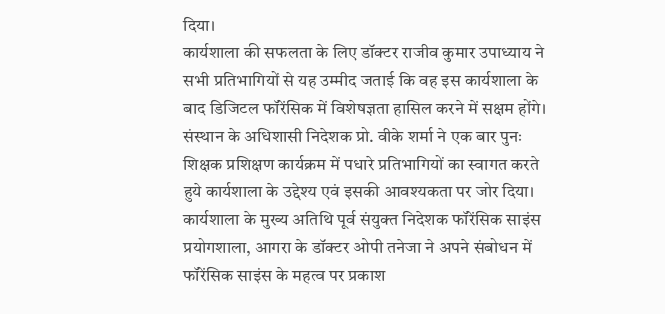दिया।
कार्यशाला की सफलता के लिए डॉक्टर राजीव कुमार उपाध्याय ने सभी प्रतिभागियों से यह उम्मीद जताई कि वह इस कार्यशाला के बाद डिजिटल फॉरेंसिक में विशेषज्ञता हासिल करने में सक्षम होंगे। संस्थान के अधिशासी निदेशक प्रो. वीके शर्मा ने एक बार पुनः शिक्षक प्रशिक्षण कार्यक्रम में पधारे प्रतिभागियों का स्वागत करते हुये कार्यशाला के उद्देश्य एवं इसकी आवश्यकता पर जोर दिया।
कार्यशाला के मुख्य अतिथि पूर्व संयुक्त निदेशक फॉरेंसिक साइंस प्रयोगशाला, आगरा के डॉक्टर ओपी तनेजा ने अपने संबोधन में फॉरेंसिक साइंस के महत्व पर प्रकाश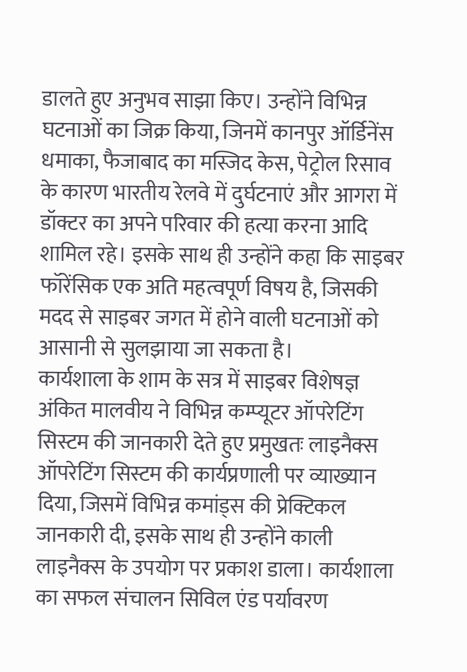डालते हुए अनुभव साझा किए। उन्होंने विभिन्न घटनाओं का जिक्र किया, जिनमें कानपुर ऑर्डिनेंस धमाका, फैजाबाद का मस्जिद केस, पेट्रोल रिसाव के कारण भारतीय रेलवे में दुर्घटनाएं और आगरा में डॉक्टर का अपने परिवार की हत्या करना आदि शामिल रहे। इसके साथ ही उन्होंने कहा कि साइबर फॉरेंसिक एक अति महत्वपूर्ण विषय है, जिसकी मदद से साइबर जगत में होने वाली घटनाओं को आसानी से सुलझाया जा सकता है।
कार्यशाला के शाम के सत्र में साइबर विशेषज्ञ अंकित मालवीय ने विभिन्न कम्प्यूटर ऑपरेटिंग सिस्टम की जानकारी देते हुए प्रमुखतः लाइनैक्स ऑपरेटिंग सिस्टम की कार्यप्रणाली पर व्याख्यान दिया, जिसमें विभिन्न कमांड्स की प्रेक्टिकल जानकारी दी, इसके साथ ही उन्होंने काली लाइनैक्स के उपयोग पर प्रकाश डाला। कार्यशाला का सफल संचालन सिविल एंड पर्यावरण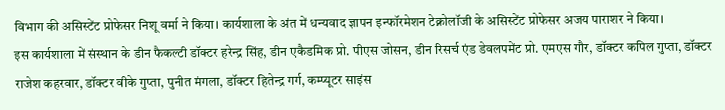विभाग की असिस्टेंट प्रोफेसर निशू वर्मा ने किया। कार्यशाला के अंत में धन्यवाद ज्ञापन इन्फॉरमेशन टेक्नोलॉजी के असिस्टेंट प्रोफेसर अजय पाराशर ने किया।
इस कार्यशाला में संस्थान के डीन फैकल्टी डॉक्टर हरेन्द्र सिंह, डीन एकैडमिक प्रो. पीएस जोसन, डीन रिसर्च एंड डेवलपमेंट प्रो. एमएस गौर, डॉक्टर कपिल गुप्ता, डॉक्टर राजेश कहरवार, डॉक्टर वीके गुप्ता, पुनीत मंगला, डॉक्टर हितेन्द्र गर्ग, कम्प्यूटर साइंस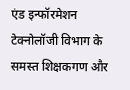एंड इन्फॉरमेशन टेक्नोलॉजी विभाग के समस्त शिक्षकगण और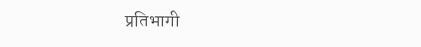प्रतिभागी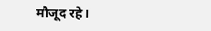मौजूद रहे।